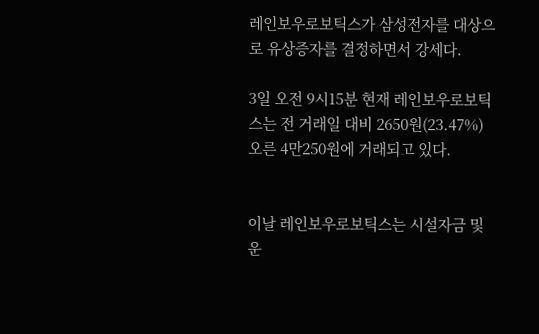레인보우로보틱스가 삼성전자를 대상으로 유상증자를 결정하면서 강세다.

3일 오전 9시15분 현재 레인보우로보틱스는 전 거래일 대비 2650원(23.47%) 오른 4만250원에 거래되고 있다.


이날 레인보우로보틱스는 시설자금 및 운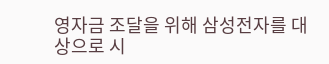영자금 조달을 위해 삼성전자를 대상으로 시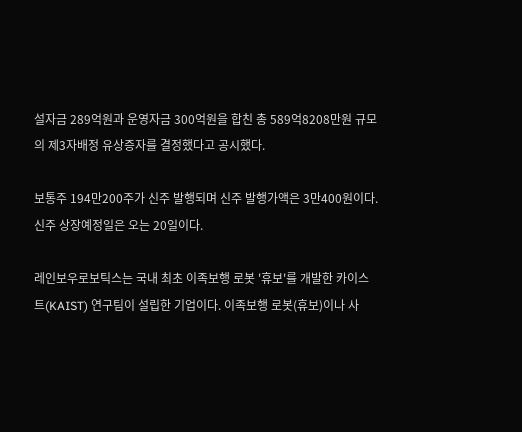설자금 289억원과 운영자금 300억원을 합친 총 589억8208만원 규모의 제3자배정 유상증자를 결정했다고 공시했다.

보통주 194만200주가 신주 발행되며 신주 발행가액은 3만400원이다. 신주 상장예정일은 오는 20일이다.

레인보우로보틱스는 국내 최초 이족보행 로봇 '휴보'를 개발한 카이스트(KAIST) 연구팀이 설립한 기업이다. 이족보행 로봇(휴보)이나 사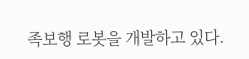족보행 로봇을 개발하고 있다.